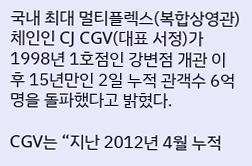국내 최대 멀티플렉스(복합상영관) 체인인 CJ CGV(대표 서정)가 1998년 1호점인 강변점 개관 이후 15년만인 2일 누적 관객수 6억명을 돌파했다고 밝혔다.

CGV는 “지난 2012년 4월 누적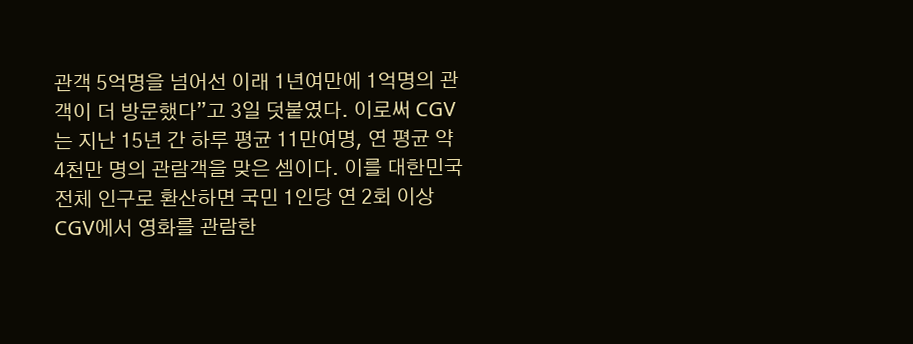관객 5억명을 넘어선 이래 1년여만에 1억명의 관객이 더 방문했다”고 3일 덧붙였다. 이로써 CGV는 지난 15년 간 하루 평균 11만여명, 연 평균 약 4천만 명의 관람객을 맞은 셈이다. 이를 대한민국 전체 인구로 환산하면 국민 1인당 연 2회 이상 CGV에서 영화를 관람한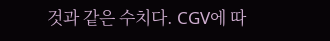것과 같은 수치다. CGV에 따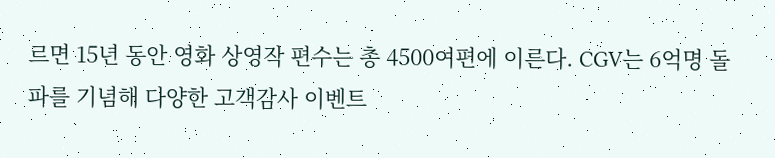르면 15년 동안 영화 상영작 편수는 총 4500여편에 이른다. CGV는 6억명 돌파를 기념해 다양한 고객감사 이벤트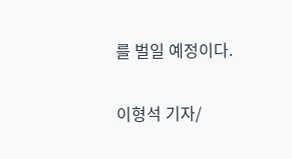를 벌일 예정이다.

이형석 기자/